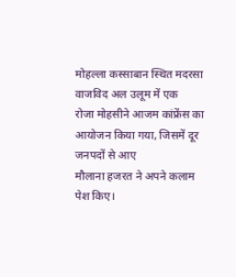मोहल्ला कस्साबान स्थित मदरसा वाजविद अल उलूम में एक
रोजा मोहसीने आजम कांफ्रेंस का आयोजन किया गया, जिसमें दूर जनपदों से आए
मौलाना हजरत ने अपने कलाम पेश किए।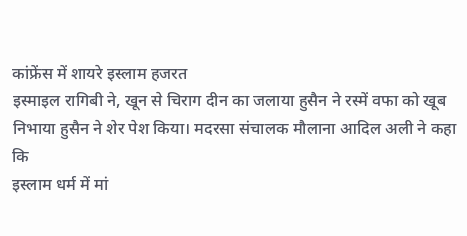कांफ्रेंस में शायरे इस्लाम हजरत
इस्माइल रागिबी ने, खून से चिराग दीन का जलाया हुसैन ने रस्में वफा को खूब
निभाया हुसैन ने शेर पेश किया। मदरसा संचालक मौलाना आदिल अली ने कहा कि
इस्लाम धर्म में मां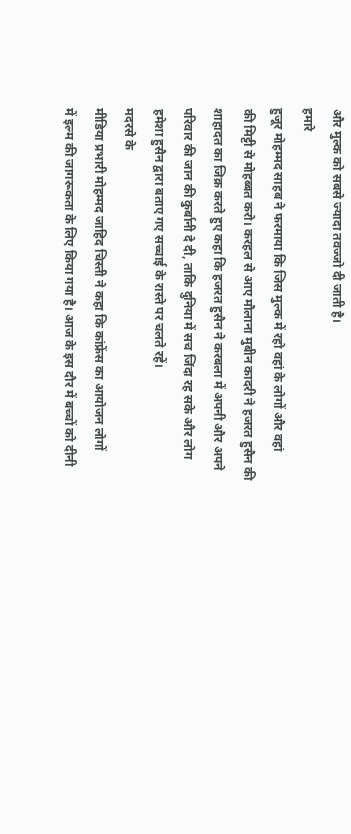और मुल्क को सबसे ज्यादा तवज्जो दी जाती है।
हमारे
हुजूर मोहम्मद साहब ने फरमाया कि जिस मुल्क में रहो वहां के लोगों और वहां
की मिट्टी से मोहब्बत करो। करहल से आए मौलाना मुबीन कादरी ने हजरत हुसैन की
शाहादत का जिक्र करते हुए कहा कि हजरत हुसैन ने करबला में अपनी और अपने
परिवार की जान की कुर्बानी दे दी, ताकि दुनिया में सच जिंदा रह सके और लोग
हमेशा हुसैन द्वारा बताए गए सच्चाई के रास्ते पर चलते रहें।
मदरसे के
मीडिया प्रभारी मोहम्मद जाहिद चिस्ती ने कहा कि कांफ्रेंस का आयोजन लोगों
में इल्म की जागरूकता के लिए किया गया है। आज के इस दौर में बच्चों को दीनी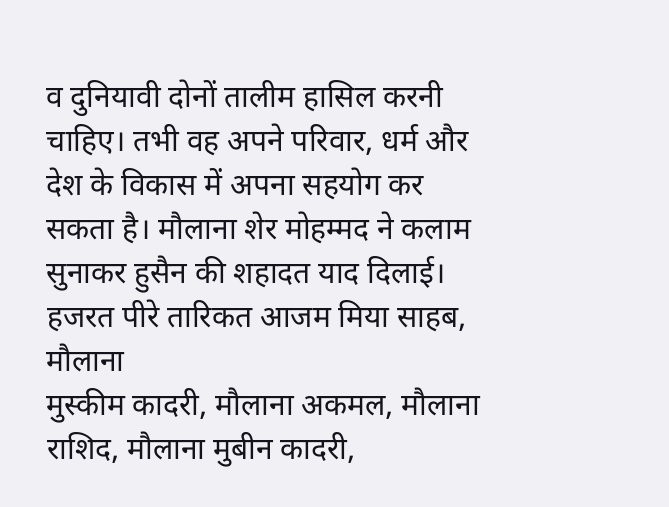व दुनियावी दोनों तालीम हासिल करनी चाहिए। तभी वह अपने परिवार, धर्म और
देश के विकास में अपना सहयोग कर सकता है। मौलाना शेर मोहम्मद ने कलाम
सुनाकर हुसैन की शहादत याद दिलाई।
हजरत पीरे तारिकत आजम मिया साहब, मौलाना
मुस्कीम कादरी, मौलाना अकमल, मौलाना राशिद, मौलाना मुबीन कादरी,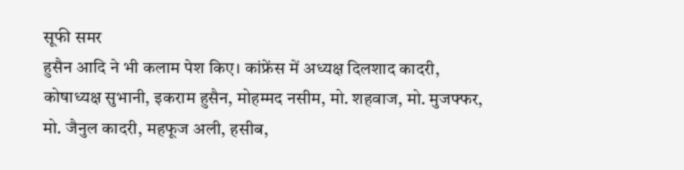सूफी समर
हुसैन आदि ने भी कलाम पेश किए। कांफ्रेंस में अध्यक्ष दिलशाद कादरी,
कोषाध्यक्ष सुभानी, इकराम हुसैन, मोहम्मद नसीम, मो. शहवाज, मो. मुजफ्फर,
मो. जैनुल कादरी, महफूज अली, हसीब,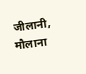जीलानी, मौलाना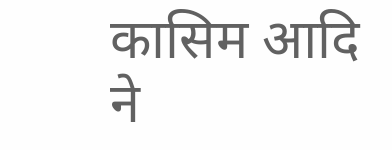कासिम आदि ने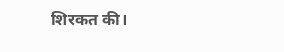शिरकत की।